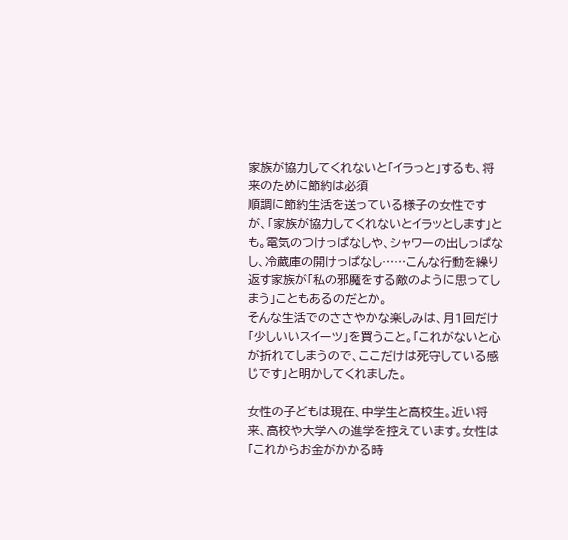家族が協力してくれないと「イラっと」するも、将来のために節約は必須
順調に節約生活を送っている様子の女性ですが、「家族が協力してくれないとイラッとします」とも。電気のつけっぱなしや、シャワーの出しっぱなし、冷蔵庫の開けっぱなし……こんな行動を繰り返す家族が「私の邪魔をする敵のように思ってしまう」こともあるのだとか。
そんな生活でのささやかな楽しみは、月1回だけ「少しいいスイーツ」を買うこと。「これがないと心が折れてしまうので、ここだけは死守している感じです」と明かしてくれました。

女性の子どもは現在、中学生と高校生。近い将来、高校や大学への進学を控えています。女性は「これからお金がかかる時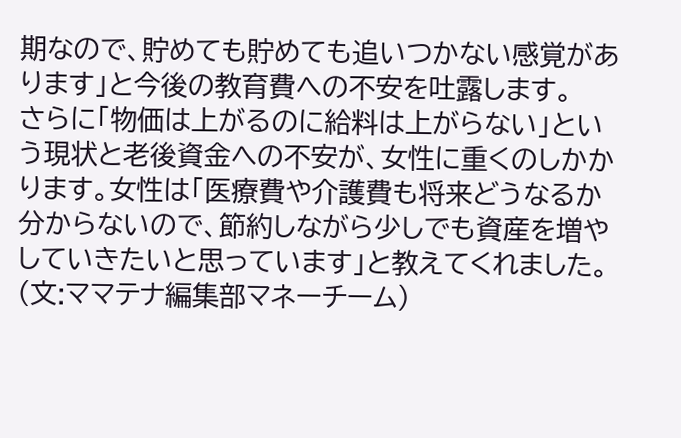期なので、貯めても貯めても追いつかない感覚があります」と今後の教育費への不安を吐露します。
さらに「物価は上がるのに給料は上がらない」という現状と老後資金への不安が、女性に重くのしかかります。女性は「医療費や介護費も将来どうなるか分からないので、節約しながら少しでも資産を増やしていきたいと思っています」と教えてくれました。
(文:ママテナ編集部マネーチーム)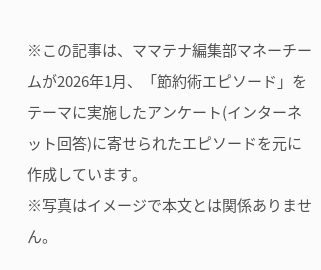※この記事は、ママテナ編集部マネーチームが2026年1月、「節約術エピソード」をテーマに実施したアンケート(インターネット回答)に寄せられたエピソードを元に作成しています。
※写真はイメージで本文とは関係ありません。